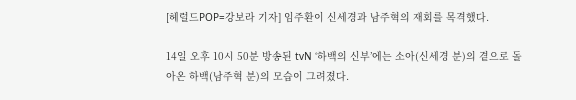[헤럴드POP=강보라 기자] 임주환이 신세경과 남주혁의 재회를 목격했다.

14일 오후 10시 50분 방송된 tvN ‘하백의 신부’에는 소아(신세경 분)의 곁으로 돌아온 하백(남주혁 분)의 모습이 그려졌다.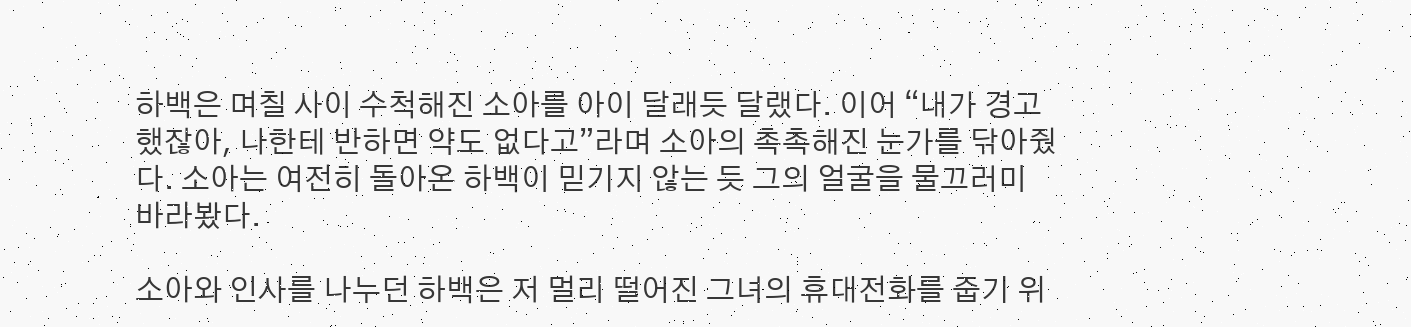하백은 며칠 사이 수척해진 소아를 아이 달래듯 달랬다. 이어 “내가 경고했잖아, 나한테 반하면 약도 없다고”라며 소아의 촉촉해진 눈가를 닦아줬다. 소아는 여전히 돌아온 하백이 믿기지 않는 듯 그의 얼굴을 물끄러미 바라봤다.

소아와 인사를 나누던 하백은 저 멀리 떨어진 그녀의 휴대전화를 줍기 위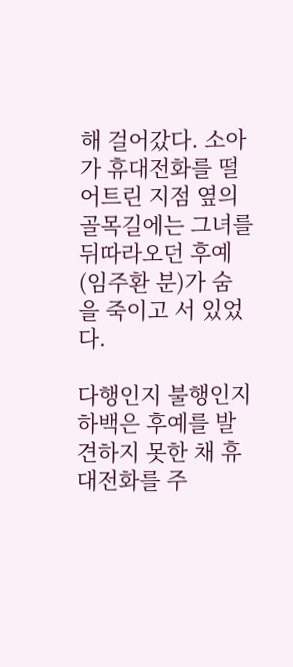해 걸어갔다. 소아가 휴대전화를 떨어트린 지점 옆의 골목길에는 그녀를 뒤따라오던 후예(임주환 분)가 숨을 죽이고 서 있었다.

다행인지 불행인지 하백은 후예를 발견하지 못한 채 휴대전화를 주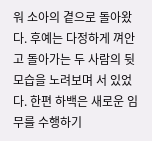워 소아의 곁으로 돌아왔다. 후예는 다정하게 껴안고 돌아가는 두 사람의 뒷모습을 노려보며 서 있었다. 한편 하백은 새로운 임무를 수행하기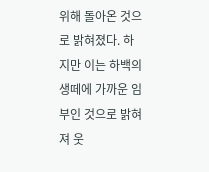위해 돌아온 것으로 밝혀졌다. 하지만 이는 하백의 생떼에 가까운 임부인 것으로 밝혀져 웃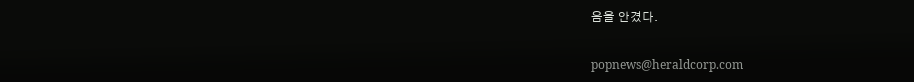음을 안겼다.


popnews@heraldcorp.com